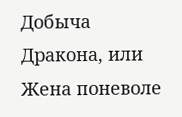Добыча Дракона, или Жена поневоле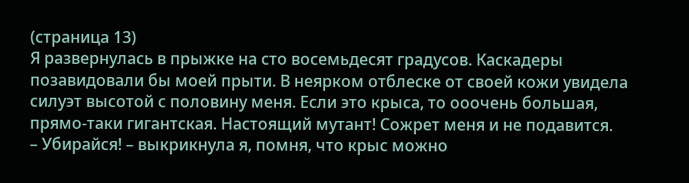(страница 13)
Я развернулась в прыжке на сто восемьдесят градусов. Каскадеры позавидовали бы моей прыти. В неярком отблеске от своей кожи увидела силуэт высотой с половину меня. Если это крыса, то ооочень большая, прямо-таки гигантская. Настоящий мутант! Сожрет меня и не подавится.
– Убирайся! – выкрикнула я, помня, что крыс можно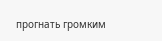прогнать громким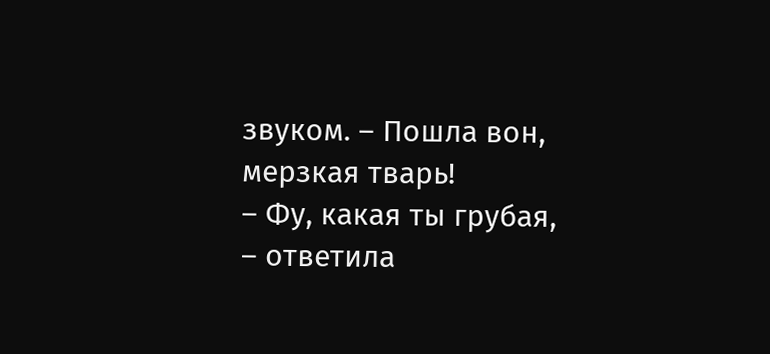звуком. – Пошла вон, мерзкая тварь!
– Фу, какая ты грубая, – ответила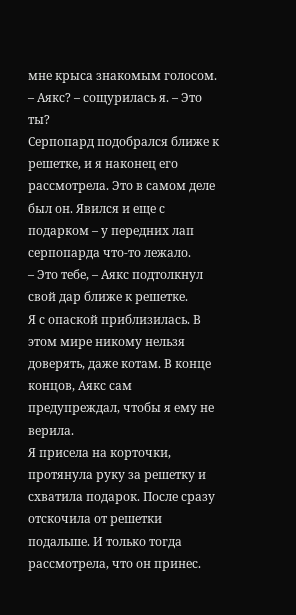мне крыса знакомым голосом.
– Аякс? – сощурилась я. – Это ты?
Серпопард подобрался ближе к решетке, и я наконец его рассмотрела. Это в самом деле был он. Явился и еще с подарком – у передних лап серпопарда что-то лежало.
– Это тебе, – Аякс подтолкнул свой дар ближе к решетке.
Я с опаской приблизилась. В этом мире никому нельзя доверять, даже котам. В конце концов, Аякс сам предупреждал, чтобы я ему не верила.
Я присела на корточки, протянула руку за решетку и схватила подарок. После сразу отскочила от решетки подальше. И только тогда рассмотрела, что он принес.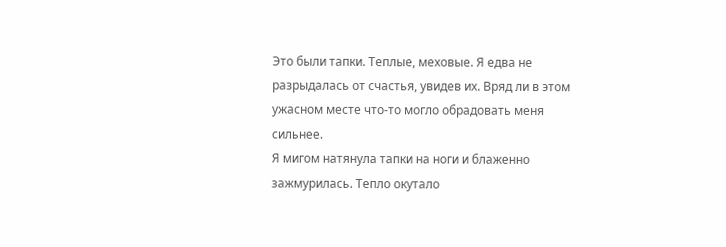Это были тапки. Теплые, меховые. Я едва не разрыдалась от счастья, увидев их. Вряд ли в этом ужасном месте что-то могло обрадовать меня сильнее.
Я мигом натянула тапки на ноги и блаженно зажмурилась. Тепло окутало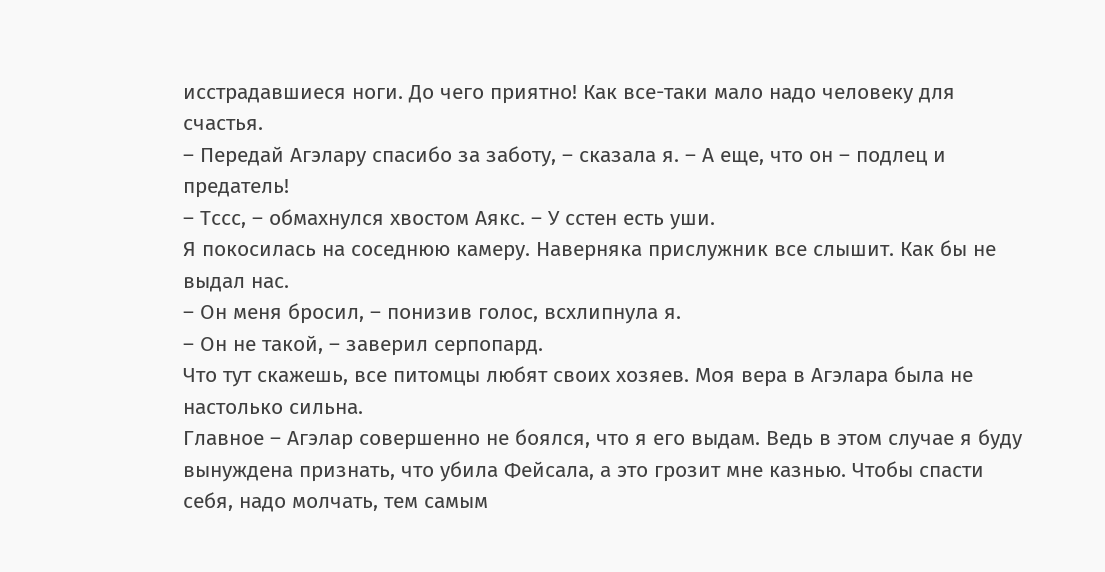исстрадавшиеся ноги. До чего приятно! Как все-таки мало надо человеку для счастья.
– Передай Агэлару спасибо за заботу, – сказала я. – А еще, что он – подлец и предатель!
– Тссс, – обмахнулся хвостом Аякс. – У сстен есть уши.
Я покосилась на соседнюю камеру. Наверняка прислужник все слышит. Как бы не выдал нас.
– Он меня бросил, – понизив голос, всхлипнула я.
– Он не такой, – заверил серпопард.
Что тут скажешь, все питомцы любят своих хозяев. Моя вера в Агэлара была не настолько сильна.
Главное – Агэлар совершенно не боялся, что я его выдам. Ведь в этом случае я буду вынуждена признать, что убила Фейсала, а это грозит мне казнью. Чтобы спасти себя, надо молчать, тем самым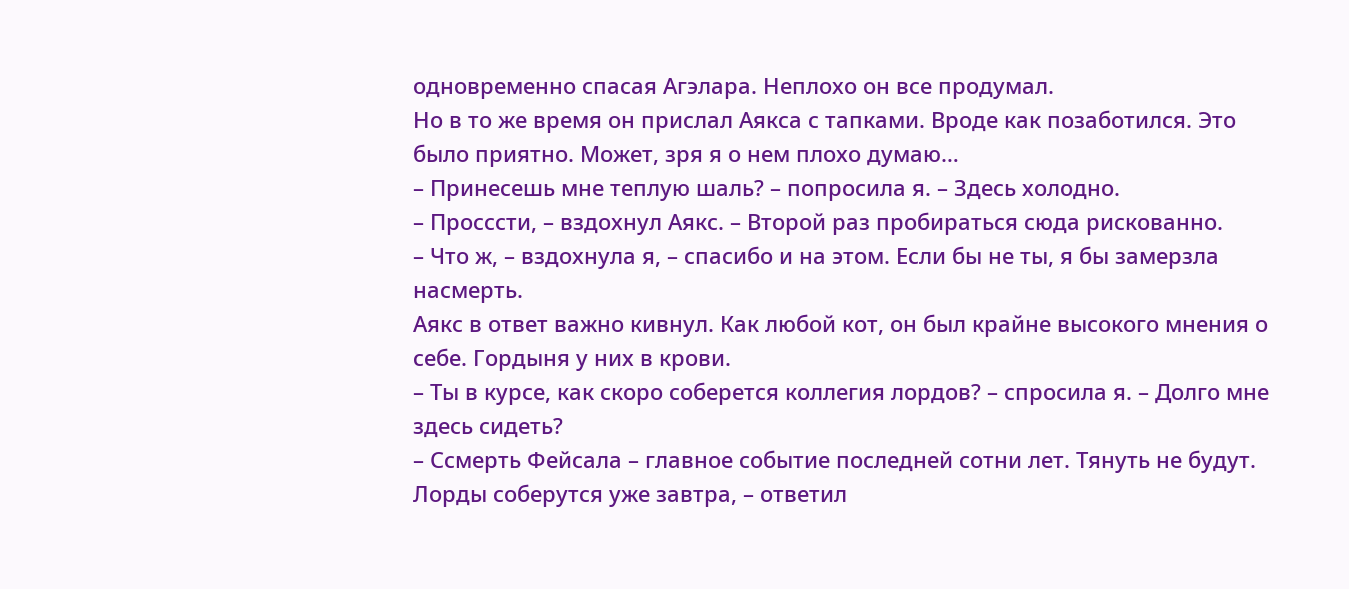одновременно спасая Агэлара. Неплохо он все продумал.
Но в то же время он прислал Аякса с тапками. Вроде как позаботился. Это было приятно. Может, зря я о нем плохо думаю…
– Принесешь мне теплую шаль? – попросила я. – Здесь холодно.
– Просссти, – вздохнул Аякс. – Второй раз пробираться сюда рискованно.
– Что ж, – вздохнула я, – спасибо и на этом. Если бы не ты, я бы замерзла насмерть.
Аякс в ответ важно кивнул. Как любой кот, он был крайне высокого мнения о себе. Гордыня у них в крови.
– Ты в курсе, как скоро соберется коллегия лордов? – спросила я. – Долго мне здесь сидеть?
– Ссмерть Фейсала – главное событие последней сотни лет. Тянуть не будут. Лорды соберутся уже завтра, – ответил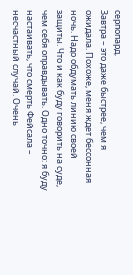серпопард.
Завтра – это даже быстрее, чем я ожидала. Похоже, меня ждет бессонная ночь. Надо обдумать линию своей защиты. Что и как буду говорить на суде, чем себя оправдывать. Одно точно: я буду настаивать, что смерть Фейсала – несчастный случай. Очень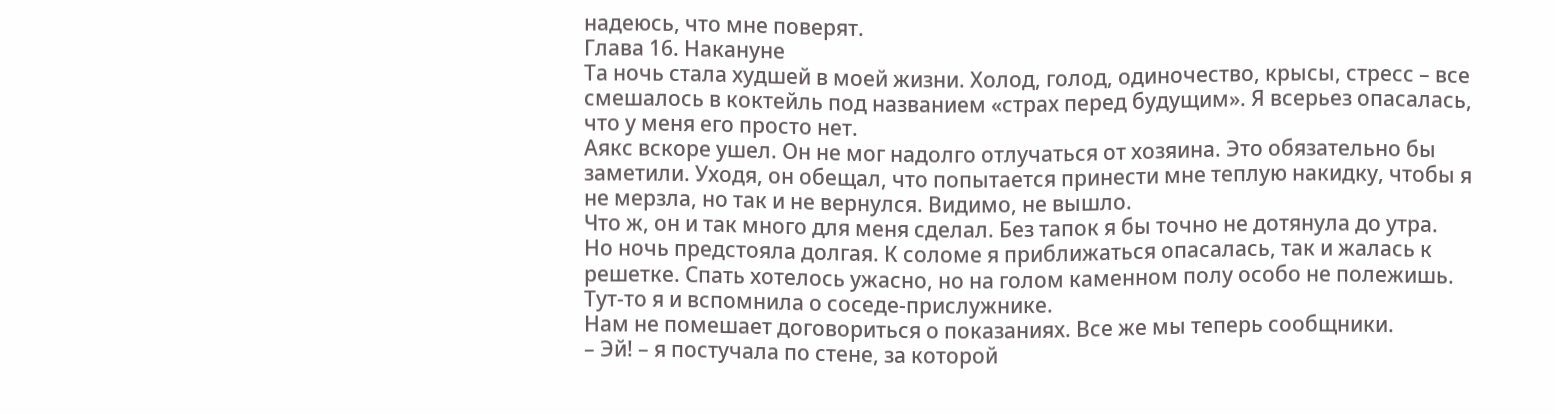надеюсь, что мне поверят.
Глава 16. Накануне
Та ночь стала худшей в моей жизни. Холод, голод, одиночество, крысы, стресс – все смешалось в коктейль под названием «страх перед будущим». Я всерьез опасалась, что у меня его просто нет.
Аякс вскоре ушел. Он не мог надолго отлучаться от хозяина. Это обязательно бы заметили. Уходя, он обещал, что попытается принести мне теплую накидку, чтобы я не мерзла, но так и не вернулся. Видимо, не вышло.
Что ж, он и так много для меня сделал. Без тапок я бы точно не дотянула до утра.
Но ночь предстояла долгая. К соломе я приближаться опасалась, так и жалась к решетке. Спать хотелось ужасно, но на голом каменном полу особо не полежишь. Тут-то я и вспомнила о соседе-прислужнике.
Нам не помешает договориться о показаниях. Все же мы теперь сообщники.
– Эй! – я постучала по стене, за которой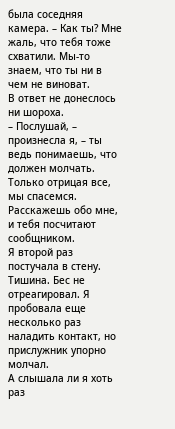была соседняя камера. – Как ты? Мне жаль, что тебя тоже схватили. Мы-то знаем, что ты ни в чем не виноват.
В ответ не донеслось ни шороха.
– Послушай, – произнесла я, – ты ведь понимаешь, что должен молчать. Только отрицая все, мы спасемся. Расскажешь обо мне, и тебя посчитают сообщником.
Я второй раз постучала в стену. Тишина. Бес не отреагировал. Я пробовала еще несколько раз наладить контакт, но прислужник упорно молчал.
А слышала ли я хоть раз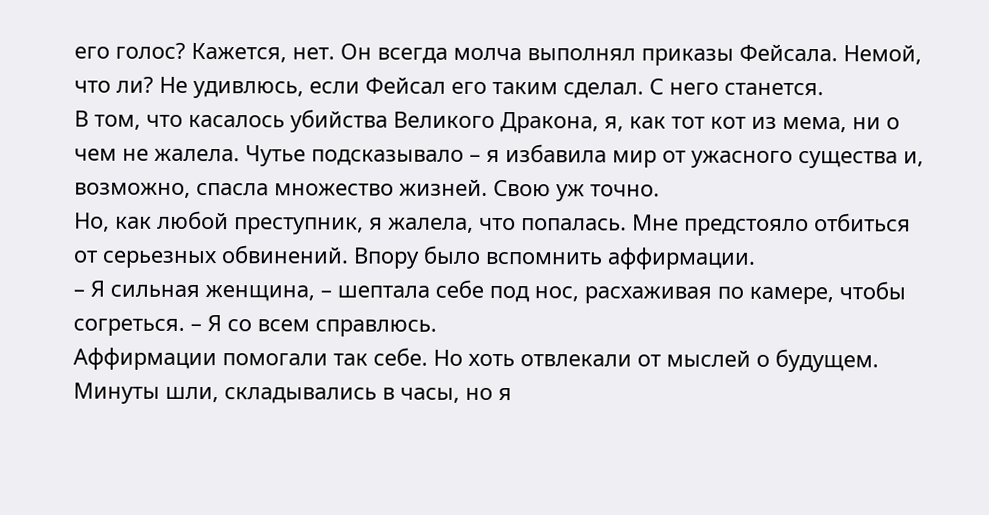его голос? Кажется, нет. Он всегда молча выполнял приказы Фейсала. Немой, что ли? Не удивлюсь, если Фейсал его таким сделал. С него станется.
В том, что касалось убийства Великого Дракона, я, как тот кот из мема, ни о чем не жалела. Чутье подсказывало – я избавила мир от ужасного существа и, возможно, спасла множество жизней. Свою уж точно.
Но, как любой преступник, я жалела, что попалась. Мне предстояло отбиться от серьезных обвинений. Впору было вспомнить аффирмации.
– Я сильная женщина, – шептала себе под нос, расхаживая по камере, чтобы согреться. – Я со всем справлюсь.
Аффирмации помогали так себе. Но хоть отвлекали от мыслей о будущем.
Минуты шли, складывались в часы, но я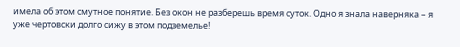имела об этом смутное понятие. Без окон не разберешь время суток. Одно я знала наверняка – я уже чертовски долго сижу в этом подземелье!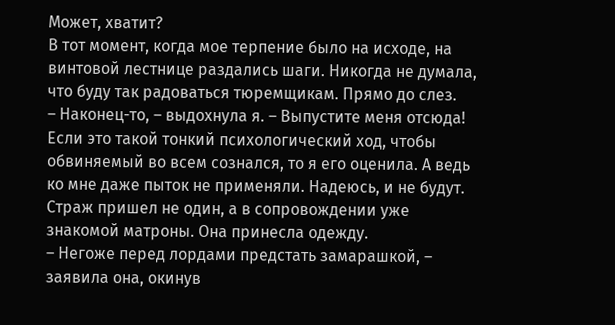Может, хватит?
В тот момент, когда мое терпение было на исходе, на винтовой лестнице раздались шаги. Никогда не думала, что буду так радоваться тюремщикам. Прямо до слез.
– Наконец-то, – выдохнула я. – Выпустите меня отсюда!
Если это такой тонкий психологический ход, чтобы обвиняемый во всем сознался, то я его оценила. А ведь ко мне даже пыток не применяли. Надеюсь, и не будут.
Страж пришел не один, а в сопровождении уже знакомой матроны. Она принесла одежду.
– Негоже перед лордами предстать замарашкой, – заявила она, окинув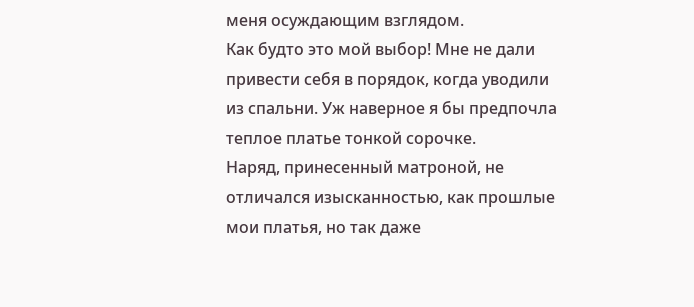меня осуждающим взглядом.
Как будто это мой выбор! Мне не дали привести себя в порядок, когда уводили из спальни. Уж наверное я бы предпочла теплое платье тонкой сорочке.
Наряд, принесенный матроной, не отличался изысканностью, как прошлые мои платья, но так даже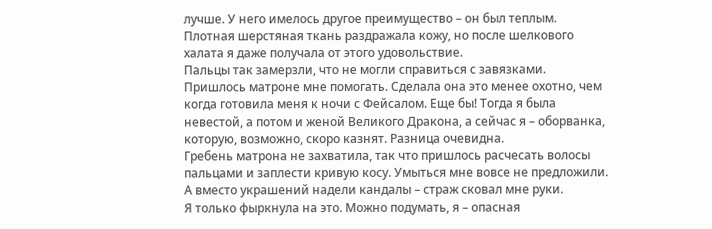лучше. У него имелось другое преимущество – он был теплым.
Плотная шерстяная ткань раздражала кожу, но после шелкового халата я даже получала от этого удовольствие.
Пальцы так замерзли, что не могли справиться с завязками. Пришлось матроне мне помогать. Сделала она это менее охотно, чем когда готовила меня к ночи с Фейсалом. Еще бы! Тогда я была невестой, а потом и женой Великого Дракона, а сейчас я – оборванка, которую, возможно, скоро казнят. Разница очевидна.
Гребень матрона не захватила, так что пришлось расчесать волосы пальцами и заплести кривую косу. Умыться мне вовсе не предложили. А вместо украшений надели кандалы – страж сковал мне руки.
Я только фыркнула на это. Можно подумать, я – опасная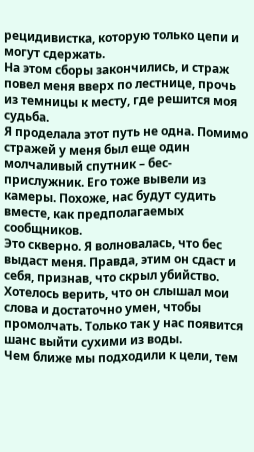рецидивистка, которую только цепи и могут сдержать.
На этом сборы закончились, и страж повел меня вверх по лестнице, прочь из темницы к месту, где решится моя судьба.
Я проделала этот путь не одна. Помимо стражей у меня был еще один молчаливый спутник – бес-прислужник. Его тоже вывели из камеры. Похоже, нас будут судить вместе, как предполагаемых сообщников.
Это скверно. Я волновалась, что бес выдаст меня. Правда, этим он сдаст и себя, признав, что скрыл убийство. Хотелось верить, что он слышал мои слова и достаточно умен, чтобы промолчать. Только так у нас появится шанс выйти сухими из воды.
Чем ближе мы подходили к цели, тем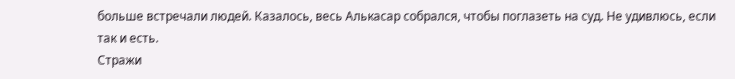больше встречали людей. Казалось, весь Алькасар собрался, чтобы поглазеть на суд. Не удивлюсь, если так и есть.
Стражи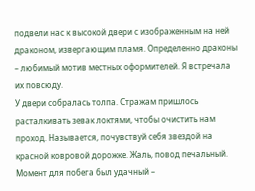подвели нас к высокой двери с изображенным на ней драконом, извергающим пламя. Определенно драконы – любимый мотив местных оформителей. Я встречала их повсюду.
У двери собралась толпа. Стражам пришлось расталкивать зевак локтями, чтобы очистить нам проход. Называется, почувствуй себя звездой на красной ковровой дорожке. Жаль, повод печальный.
Момент для побега был удачный –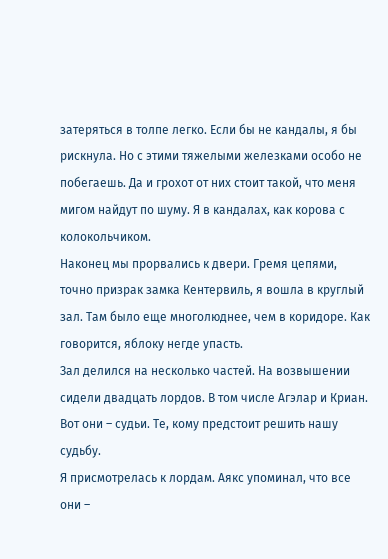затеряться в толпе легко. Если бы не кандалы, я бы рискнула. Но с этими тяжелыми железками особо не побегаешь. Да и грохот от них стоит такой, что меня мигом найдут по шуму. Я в кандалах, как корова с колокольчиком.
Наконец мы прорвались к двери. Гремя цепями, точно призрак замка Кентервиль, я вошла в круглый зал. Там было еще многолюднее, чем в коридоре. Как говорится, яблоку негде упасть.
Зал делился на несколько частей. На возвышении сидели двадцать лордов. В том числе Агэлар и Криан. Вот они – судьи. Те, кому предстоит решить нашу судьбу.
Я присмотрелась к лордам. Аякс упоминал, что все они –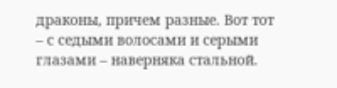драконы, причем разные. Вот тот – с седыми волосами и серыми глазами – наверняка стальной.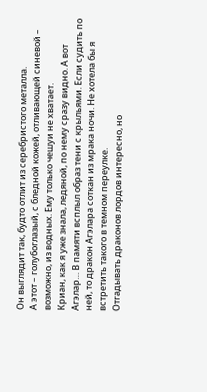Он выглядит так, будто отлит из серебристого металла.
А этот – голубоглазый, с бледной кожей, отливающей синевой – возможно, из водных. Ему только чешуи не хватает.
Криан, как я уже знала, ледяной, по нему сразу видно. А вот Агэлар… В памяти всплыл образ тени с крыльями. Если судить по ней, то дракон Агэлара соткан из мрака ночи. Не хотела бы я встретить такого в темном переулке.
Отгадывать драконов лордов интересно, но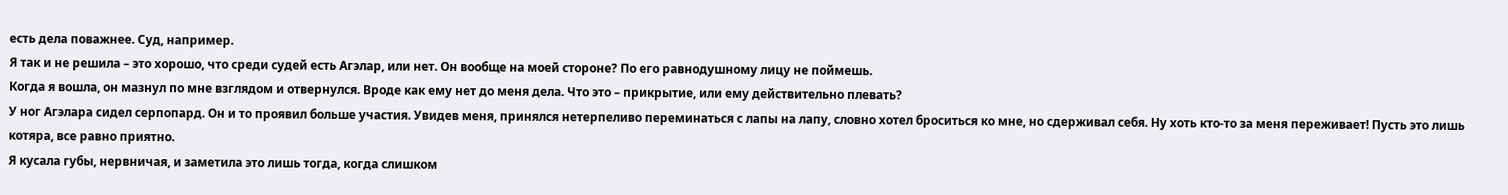есть дела поважнее. Суд, например.
Я так и не решила – это хорошо, что среди судей есть Агэлар, или нет. Он вообще на моей стороне? По его равнодушному лицу не поймешь.
Когда я вошла, он мазнул по мне взглядом и отвернулся. Вроде как ему нет до меня дела. Что это – прикрытие, или ему действительно плевать?
У ног Агэлара сидел серпопард. Он и то проявил больше участия. Увидев меня, принялся нетерпеливо переминаться с лапы на лапу, словно хотел броситься ко мне, но сдерживал себя. Ну хоть кто-то за меня переживает! Пусть это лишь котяра, все равно приятно.
Я кусала губы, нервничая, и заметила это лишь тогда, когда слишком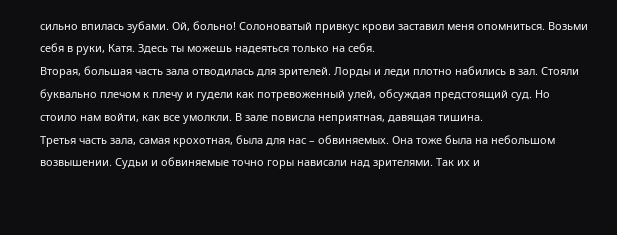сильно впилась зубами. Ой, больно! Солоноватый привкус крови заставил меня опомниться. Возьми себя в руки, Катя. Здесь ты можешь надеяться только на себя.
Вторая, большая часть зала отводилась для зрителей. Лорды и леди плотно набились в зал. Стояли буквально плечом к плечу и гудели как потревоженный улей, обсуждая предстоящий суд. Но стоило нам войти, как все умолкли. В зале повисла неприятная, давящая тишина.
Третья часть зала, самая крохотная, была для нас – обвиняемых. Она тоже была на небольшом возвышении. Судьи и обвиняемые точно горы нависали над зрителями. Так их и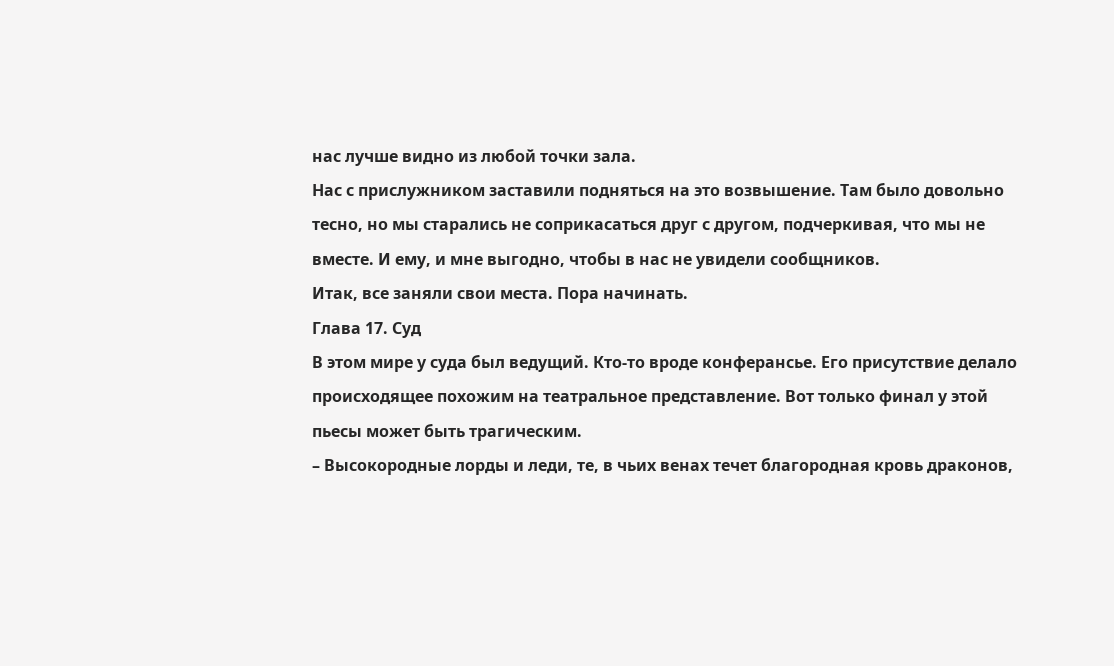нас лучше видно из любой точки зала.
Нас с прислужником заставили подняться на это возвышение. Там было довольно тесно, но мы старались не соприкасаться друг с другом, подчеркивая, что мы не вместе. И ему, и мне выгодно, чтобы в нас не увидели сообщников.
Итак, все заняли свои места. Пора начинать.
Глава 17. Суд
В этом мире у суда был ведущий. Кто-то вроде конферансье. Его присутствие делало происходящее похожим на театральное представление. Вот только финал у этой пьесы может быть трагическим.
– Высокородные лорды и леди, те, в чьих венах течет благородная кровь драконов,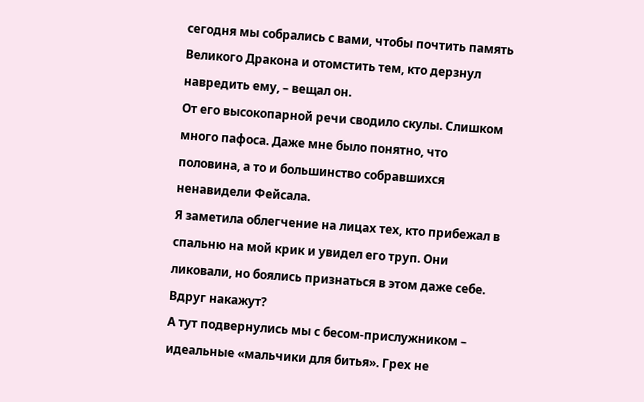сегодня мы собрались с вами, чтобы почтить память Великого Дракона и отомстить тем, кто дерзнул навредить ему, – вещал он.
От его высокопарной речи сводило скулы. Слишком много пафоса. Даже мне было понятно, что половина, а то и большинство собравшихся ненавидели Фейсала.
Я заметила облегчение на лицах тех, кто прибежал в спальню на мой крик и увидел его труп. Они ликовали, но боялись признаться в этом даже себе. Вдруг накажут?
А тут подвернулись мы с бесом-прислужником – идеальные «мальчики для битья». Грех не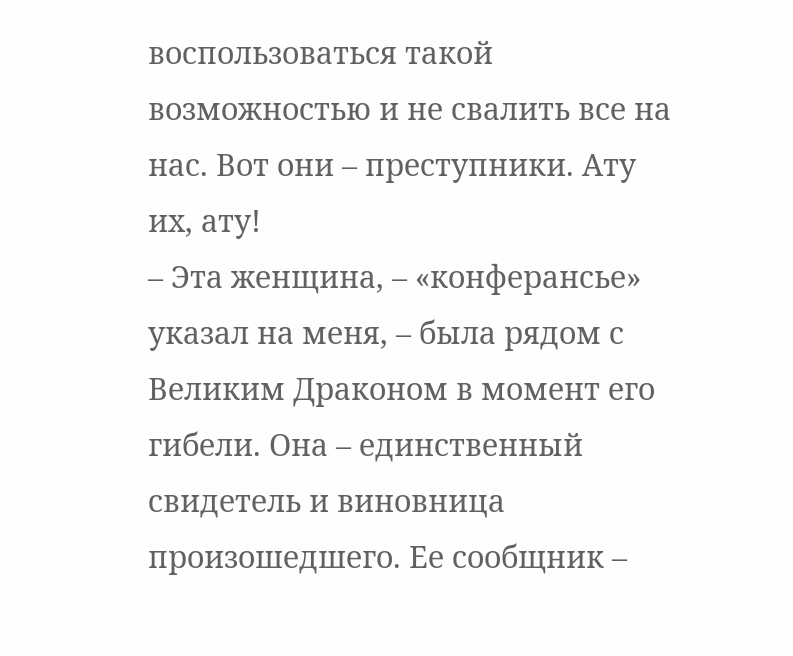воспользоваться такой возможностью и не свалить все на нас. Вот они – преступники. Ату их, ату!
– Эта женщина, – «конферансье» указал на меня, – была рядом с Великим Драконом в момент его гибели. Она – единственный свидетель и виновница произошедшего. Ее сообщник –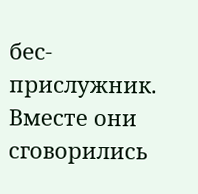бес-прислужник. Вместе они сговорились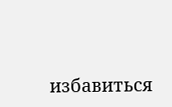избавиться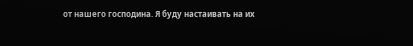от нашего господина. Я буду настаивать на их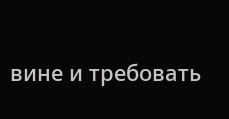вине и требовать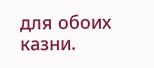для обоих казни.